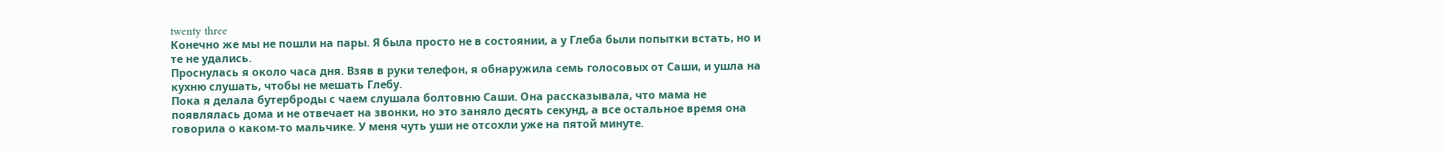twenty three
Конечно же мы не пошли на пары. Я была просто не в состоянии, а у Глеба были попытки встать, но и те не удались.
Проснулась я около часа дня. Взяв в руки телефон, я обнаружила семь голосовых от Саши, и ушла на кухню слушать, чтобы не мешать Глебу.
Пока я делала бутерброды с чаем слушала болтовню Саши. Она рассказывала, что мама не появлялась дома и не отвечает на звонки, но это заняло десять секунд, а все остальное время она говорила о каком-то мальчике. У меня чуть уши не отсохли уже на пятой минуте.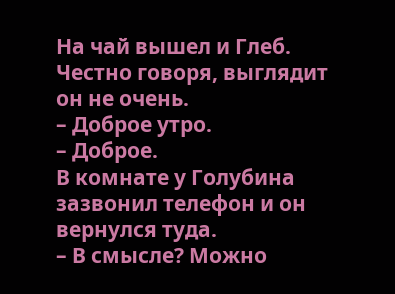На чай вышел и Глеб. Честно говоря, выглядит он не очень.
– Доброе утро.
– Доброе.
В комнате у Голубина зазвонил телефон и он вернулся туда.
– В смысле? Можно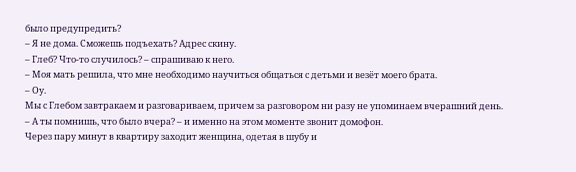было предупредить?
– Я не дома. Сможешь подъехать? Адрес скину.
– Глеб? Что-то случилось? – спрашиваю к него.
– Моя мать решила, что мне необходимо научиться общаться с детьми и везёт моего брата.
– Оу.
Мы с Глебом завтракаем и разговариваем, причем за разговором ни разу не упоминаем вчерашний день.
– А ты помнишь, что было вчера? – и именно на этом моменте звонит домофон.
Через пару минут в квартиру заходит женщина, одетая в шубу и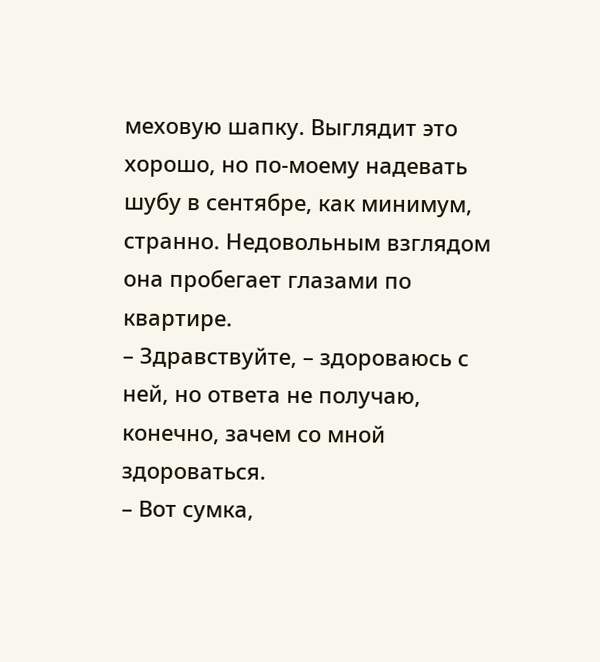меховую шапку. Выглядит это хорошо, но по-моему надевать шубу в сентябре, как минимум, странно. Недовольным взглядом она пробегает глазами по квартире.
– Здравствуйте, – здороваюсь с ней, но ответа не получаю, конечно, зачем со мной здороваться.
– Вот сумка,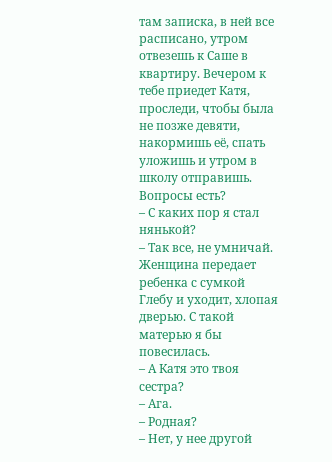там записка, в ней все расписано, утром отвезешь к Саше в квартиру. Вечером к тебе приедет Катя, проследи, чтобы была не позже девяти, накормишь её, спать уложишь и утром в школу отправишь. Вопросы есть?
– С каких пор я стал нянькой?
– Так все, не умничай.
Женщина передает ребенка с сумкой Глебу и уходит, хлопая дверью. С такой матерью я бы повесилась.
– А Катя это твоя сестра?
– Ага.
– Родная?
– Нет, у нее другой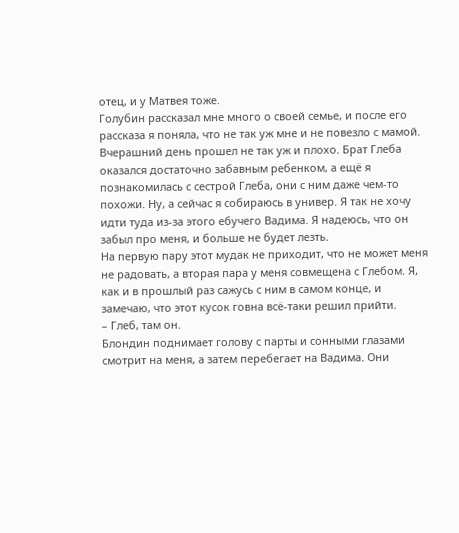отец, и у Матвея тоже.
Голубин рассказал мне много о своей семье, и после его рассказа я поняла, что не так уж мне и не повезло с мамой.
Вчерашний день прошел не так уж и плохо. Брат Глеба оказался достаточно забавным ребенком, а ещё я познакомилась с сестрой Глеба, они с ним даже чем-то похожи. Ну, а сейчас я собираюсь в универ. Я так не хочу идти туда из-за этого ебучего Вадима. Я надеюсь, что он забыл про меня, и больше не будет лезть.
На первую пару этот мудак не приходит, что не может меня не радовать, а вторая пара у меня совмещена с Глебом. Я, как и в прошлый раз сажусь с ним в самом конце, и замечаю, что этот кусок говна всё-таки решил прийти.
– Глеб, там он.
Блондин поднимает голову с парты и сонными глазами смотрит на меня, а затем перебегает на Вадима. Они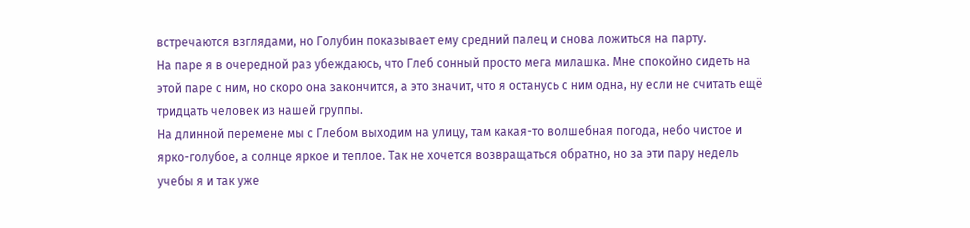встречаются взглядами, но Голубин показывает ему средний палец и снова ложиться на парту.
На паре я в очередной раз убеждаюсь, что Глеб сонный просто мега милашка. Мне спокойно сидеть на этой паре с ним, но скоро она закончится, а это значит, что я останусь с ним одна, ну если не считать ещё тридцать человек из нашей группы.
На длинной перемене мы с Глебом выходим на улицу, там какая-то волшебная погода, небо чистое и ярко-голубое, а солнце яркое и теплое. Так не хочется возвращаться обратно, но за эти пару недель учебы я и так уже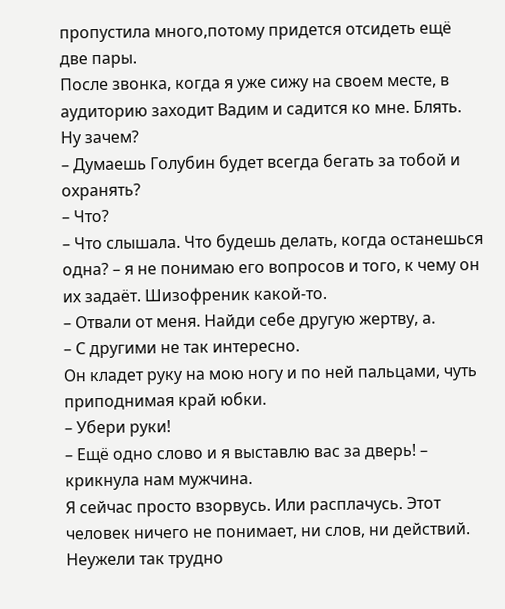пропустила много,потому придется отсидеть ещё две пары.
После звонка, когда я уже сижу на своем месте, в аудиторию заходит Вадим и садится ко мне. Блять. Ну зачем?
– Думаешь Голубин будет всегда бегать за тобой и охранять?
– Что?
– Что слышала. Что будешь делать, когда останешься одна? – я не понимаю его вопросов и того, к чему он их задаёт. Шизофреник какой-то.
– Отвали от меня. Найди себе другую жертву, а.
– С другими не так интересно.
Он кладет руку на мою ногу и по ней пальцами, чуть приподнимая край юбки.
– Убери руки!
– Ещё одно слово и я выставлю вас за дверь! – крикнула нам мужчина.
Я сейчас просто взорвусь. Или расплачусь. Этот человек ничего не понимает, ни слов, ни действий. Неужели так трудно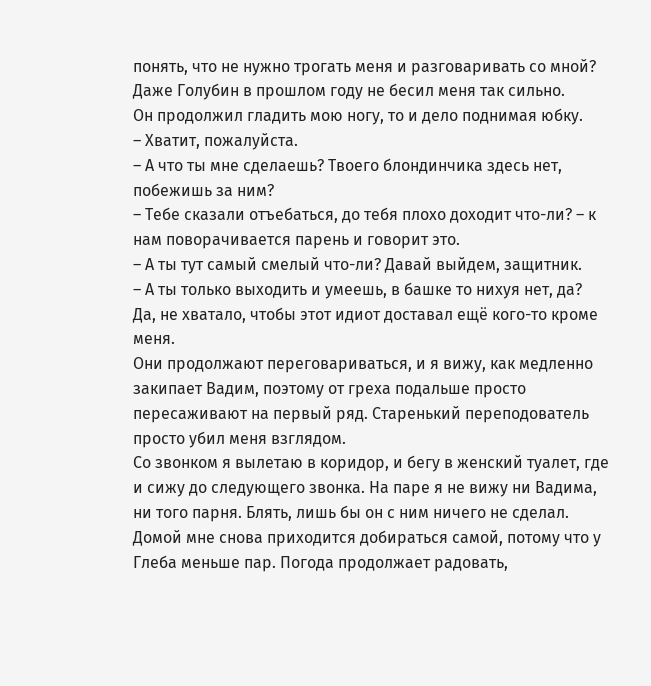понять, что не нужно трогать меня и разговаривать со мной? Даже Голубин в прошлом году не бесил меня так сильно.
Он продолжил гладить мою ногу, то и дело поднимая юбку.
– Хватит, пожалуйста.
– А что ты мне сделаешь? Твоего блондинчика здесь нет, побежишь за ним?
– Тебе сказали отъебаться, до тебя плохо доходит что-ли? – к нам поворачивается парень и говорит это.
– А ты тут самый смелый что-ли? Давай выйдем, защитник.
– А ты только выходить и умеешь, в башке то нихуя нет, да?
Да, не хватало, чтобы этот идиот доставал ещё кого-то кроме меня.
Они продолжают переговариваться, и я вижу, как медленно закипает Вадим, поэтому от греха подальше просто пересаживают на первый ряд. Старенький переподователь просто убил меня взглядом.
Со звонком я вылетаю в коридор, и бегу в женский туалет, где и сижу до следующего звонка. На паре я не вижу ни Вадима, ни того парня. Блять, лишь бы он с ним ничего не сделал.
Домой мне снова приходится добираться самой, потому что у Глеба меньше пар. Погода продолжает радовать,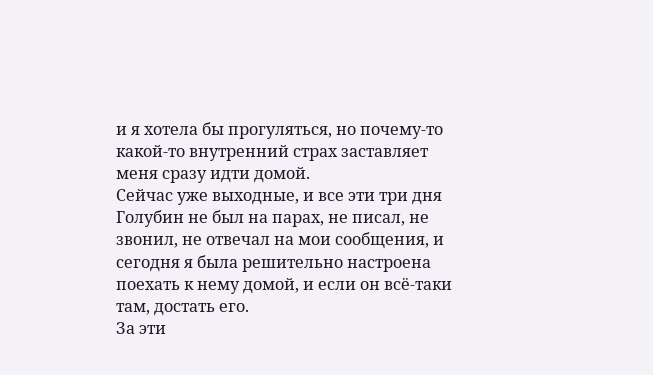и я хотела бы прогуляться, но почему-то какой-то внутренний страх заставляет меня сразу идти домой.
Сейчас уже выходные, и все эти три дня Голубин не был на парах, не писал, не звонил, не отвечал на мои сообщения, и сегодня я была решительно настроена поехать к нему домой, и если он всё-таки там, достать его.
За эти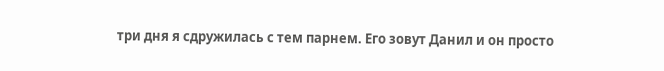три дня я сдружилась с тем парнем. Его зовут Данил и он просто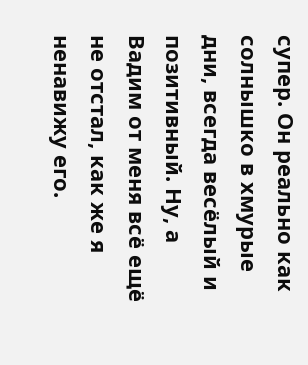супер. Он реально как солнышко в хмурые дни, всегда весёлый и позитивный. Ну, а Вадим от меня всё ещё не отстал, как же я ненавижу его.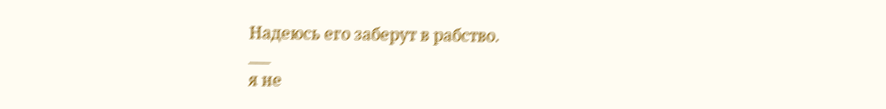Надеюсь его заберут в рабство.
___
я не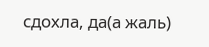сдохла, да(а жаль)